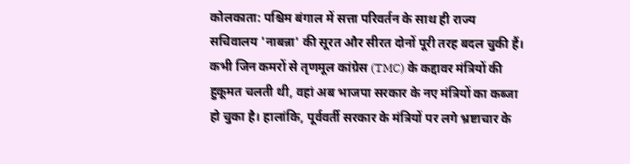कोलकाता: पश्चिम बंगाल में सत्ता परिवर्तन के साथ ही राज्य सचिवालय 'नाबन्ना' की सूरत और सीरत दोनों पूरी तरह बदल चुकी हैं। कभी जिन कमरों से तृणमूल कांग्रेस (TMC) के कद्दावर मंत्रियों की हुकूमत चलती थी, वहां अब भाजपा सरकार के नए मंत्रियों का कब्जा हो चुका है। हालांकि, पूर्ववर्ती सरकार के मंत्रियों पर लगे भ्रष्टाचार के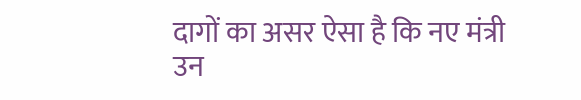दागों का असर ऐसा है कि नए मंत्री उन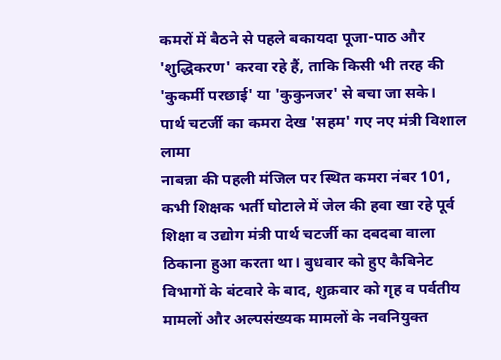कमरों में बैठने से पहले बकायदा पूजा-पाठ और 'शुद्धिकरण' करवा रहे हैं, ताकि किसी भी तरह की 'कुकर्मी परछाई' या 'कुकुनजर' से बचा जा सके।
पार्थ चटर्जी का कमरा देख 'सहम' गए नए मंत्री विशाल लामा
नाबन्ना की पहली मंजिल पर स्थित कमरा नंबर 101, कभी शिक्षक भर्ती घोटाले में जेल की हवा खा रहे पूर्व शिक्षा व उद्योग मंत्री पार्थ चटर्जी का दबदबा वाला ठिकाना हुआ करता था। बुधवार को हुए कैबिनेट विभागों के बंटवारे के बाद, शुक्रवार को गृह व पर्वतीय मामलों और अल्पसंख्यक मामलों के नवनियुक्त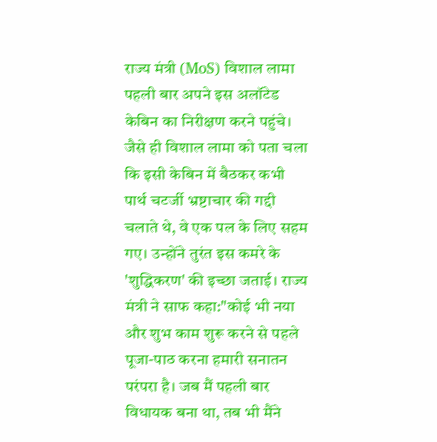राज्य मंत्री (MoS) विशाल लामा पहली बार अपने इस अलॉटेड केबिन का निरीक्षण करने पहुंचे। जैसे ही विशाल लामा को पता चला कि इसी केबिन में बैठकर कभी पार्थ चटर्जी भ्रष्टाचार की गद्दी चलाते थे, वे एक पल के लिए सहम गए। उन्होंने तुरंत इस कमरे के 'शुद्धिकरण' की इच्छा जताई। राज्य मंत्री ने साफ कहा:"कोई भी नया और शुभ काम शुरू करने से पहले पूजा-पाठ करना हमारी सनातन परंपरा है। जब मैं पहली बार विधायक बना था, तब भी मैंने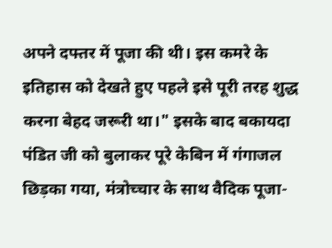अपने दफ्तर में पूजा की थी। इस कमरे के इतिहास को देखते हुए पहले इसे पूरी तरह शुद्ध करना बेहद जरूरी था।" इसके बाद बकायदा पंडित जी को बुलाकर पूरे केबिन में गंगाजल छिड़का गया, मंत्रोच्चार के साथ वैदिक पूजा-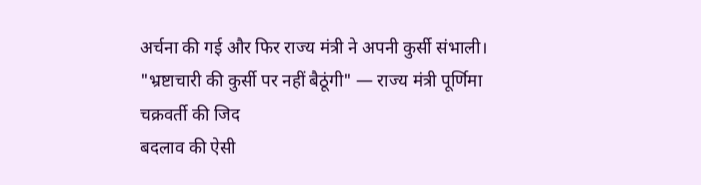अर्चना की गई और फिर राज्य मंत्री ने अपनी कुर्सी संभाली।
"भ्रष्टाचारी की कुर्सी पर नहीं बैठूंगी" — राज्य मंत्री पूर्णिमा चक्रवर्ती की जिद
बदलाव की ऐसी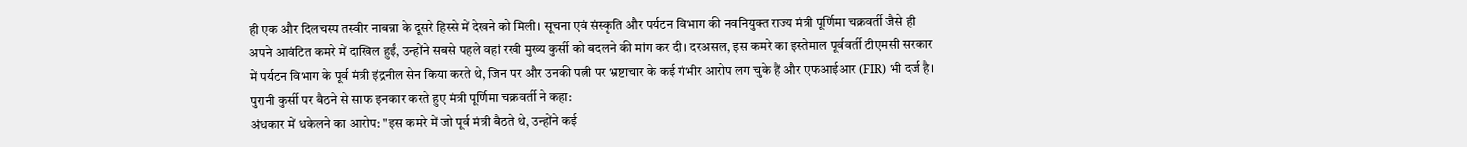ही एक और दिलचस्प तस्वीर नाबन्ना के दूसरे हिस्से में देखने को मिली। सूचना एवं संस्कृति और पर्यटन विभाग की नवनियुक्त राज्य मंत्री पूर्णिमा चक्रवर्ती जैसे ही अपने आवंटित कमरे में दाखिल हुईं, उन्होंने सबसे पहले वहां रखी मुख्य कुर्सी को बदलने की मांग कर दी। दरअसल, इस कमरे का इस्तेमाल पूर्ववर्ती टीएमसी सरकार में पर्यटन विभाग के पूर्व मंत्री इंद्रनील सेन किया करते थे, जिन पर और उनकी पत्नी पर भ्रष्टाचार के कई गंभीर आरोप लग चुके हैं और एफआईआर (FIR) भी दर्ज है। पुरानी कुर्सी पर बैठने से साफ इनकार करते हुए मंत्री पूर्णिमा चक्रवर्ती ने कहा:
अंधकार में धकेलने का आरोप: "इस कमरे में जो पूर्व मंत्री बैठते थे, उन्होंने कई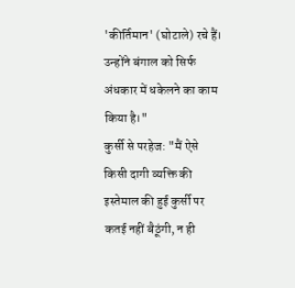'कीर्तिमान' (घोटाले) रचे हैं। उन्होंने बंगाल को सिर्फ अंधकार में धकेलने का काम किया है।"
कुर्सी से परहेज: "मैं ऐसे किसी दागी व्यक्ति की इस्तेमाल की हुई कुर्सी पर कतई नहीं बैठूंगी, न ही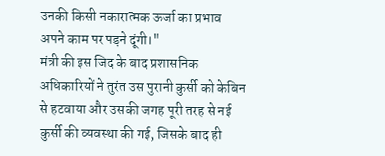उनकी किसी नकारात्मक ऊर्जा का प्रभाव अपने काम पर पड़ने दूंगी।"
मंत्री की इस जिद के बाद प्रशासनिक अधिकारियों ने तुरंत उस पुरानी कुर्सी को केबिन से हटवाया और उसकी जगह पूरी तरह से नई कुर्सी की व्यवस्था की गई, जिसके बाद ही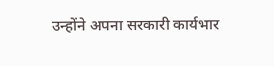उन्होंने अपना सरकारी कार्यभार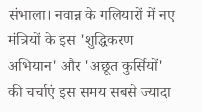संभाला। नवान्न के गलियारों में नए मंत्रियों के इस 'शुद्धिकरण अभियान' और 'अछूत कुर्सियों' की चर्चाएं इस समय सबसे ज्यादा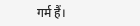गर्म हैं।